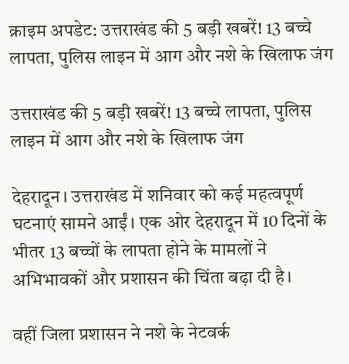क्राइम अपडेट: उत्तराखंड की 5 बड़ी खबरें! 13 बच्चे लापता, पुलिस लाइन में आग और नशे के खिलाफ जंग

उत्तराखंड की 5 बड़ी खबरें! 13 बच्चे लापता, पुलिस लाइन में आग और नशे के खिलाफ जंग

देहरादून। उत्तराखंड में शनिवार को कई महत्वपूर्ण घटनाएं सामने आईं। एक ओर देहरादून में 10 दिनों के भीतर 13 बच्चों के लापता होने के मामलों ने अभिभावकों और प्रशासन की चिंता बढ़ा दी है।

वहीं जिला प्रशासन ने नशे के नेटवर्क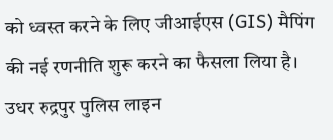को ध्वस्त करने के लिए जीआईएस (GIS) मैपिंग की नई रणनीति शुरू करने का फैसला लिया है। उधर रुद्रपुर पुलिस लाइन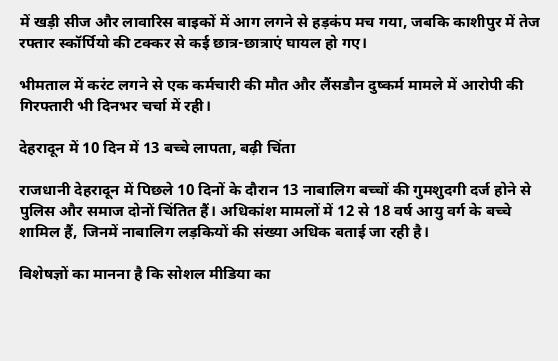में खड़ी सीज और लावारिस बाइकों में आग लगने से हड़कंप मच गया, जबकि काशीपुर में तेज रफ्तार स्कॉर्पियो की टक्कर से कई छात्र-छात्राएं घायल हो गए।

भीमताल में करंट लगने से एक कर्मचारी की मौत और लैंसडौन दुष्कर्म मामले में आरोपी की गिरफ्तारी भी दिनभर चर्चा में रही।

देहरादून में 10 दिन में 13 बच्चे लापता, बढ़ी चिंता

राजधानी देहरादून में पिछले 10 दिनों के दौरान 13 नाबालिग बच्चों की गुमशुदगी दर्ज होने से पुलिस और समाज दोनों चिंतित हैं। अधिकांश मामलों में 12 से 18 वर्ष आयु वर्ग के बच्चे शामिल हैं, जिनमें नाबालिग लड़कियों की संख्या अधिक बताई जा रही है।

विशेषज्ञों का मानना है कि सोशल मीडिया का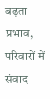बढ़ता प्रभाव, परिवारों में संवाद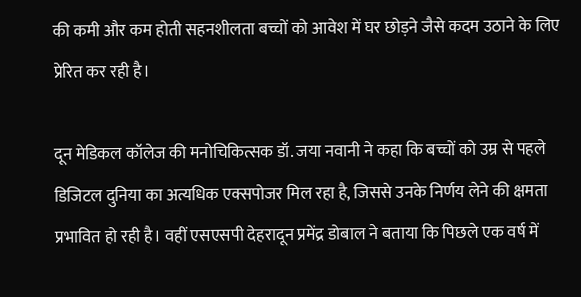की कमी और कम होती सहनशीलता बच्चों को आवेश में घर छोड़ने जैसे कदम उठाने के लिए प्रेरित कर रही है।

दून मेडिकल कॉलेज की मनोचिकित्सक डॉ. जया नवानी ने कहा कि बच्चों को उम्र से पहले डिजिटल दुनिया का अत्यधिक एक्सपोजर मिल रहा है, जिससे उनके निर्णय लेने की क्षमता प्रभावित हो रही है। वहीं एसएसपी देहरादून प्रमेंद्र डोबाल ने बताया कि पिछले एक वर्ष में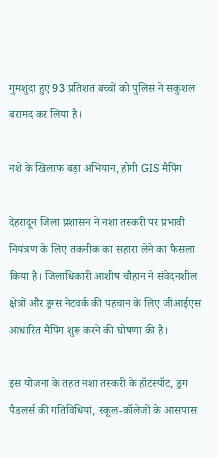गुमशुदा हुए 93 प्रतिशत बच्चों को पुलिस ने सकुशल बरामद कर लिया है।

नशे के खिलाफ बड़ा अभियान, होगी GIS मैपिंग

देहरादून जिला प्रशासन ने नशा तस्करी पर प्रभावी नियंत्रण के लिए तकनीक का सहारा लेने का फैसला किया है। जिलाधिकारी आशीष चौहान ने संवेदनशील क्षेत्रों और ड्रग्स नेटवर्क की पहचान के लिए जीआईएस आधारित मैपिंग शुरू करने की घोषणा की है।

इस योजना के तहत नशा तस्करी के हॉटस्पॉट, ड्रग पैडलर्स की गतिविधियां, स्कूल-कॉलेजों के आसपास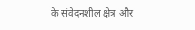के संवेदनशील क्षेत्र और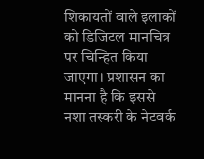शिकायतों वाले इलाकों को डिजिटल मानचित्र पर चिन्हित किया जाएगा। प्रशासन का मानना है कि इससे नशा तस्करी के नेटवर्क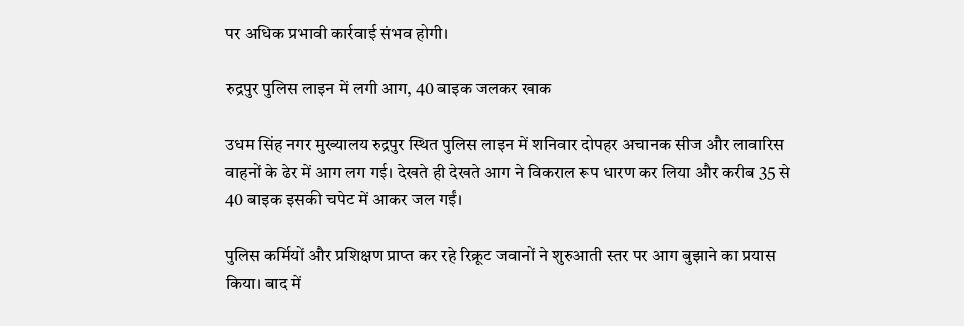पर अधिक प्रभावी कार्रवाई संभव होगी।

रुद्रपुर पुलिस लाइन में लगी आग, 40 बाइक जलकर खाक

उधम सिंह नगर मुख्यालय रुद्रपुर स्थित पुलिस लाइन में शनिवार दोपहर अचानक सीज और लावारिस वाहनों के ढेर में आग लग गई। देखते ही देखते आग ने विकराल रूप धारण कर लिया और करीब 35 से 40 बाइक इसकी चपेट में आकर जल गईं।

पुलिस कर्मियों और प्रशिक्षण प्राप्त कर रहे रिक्रूट जवानों ने शुरुआती स्तर पर आग बुझाने का प्रयास किया। बाद में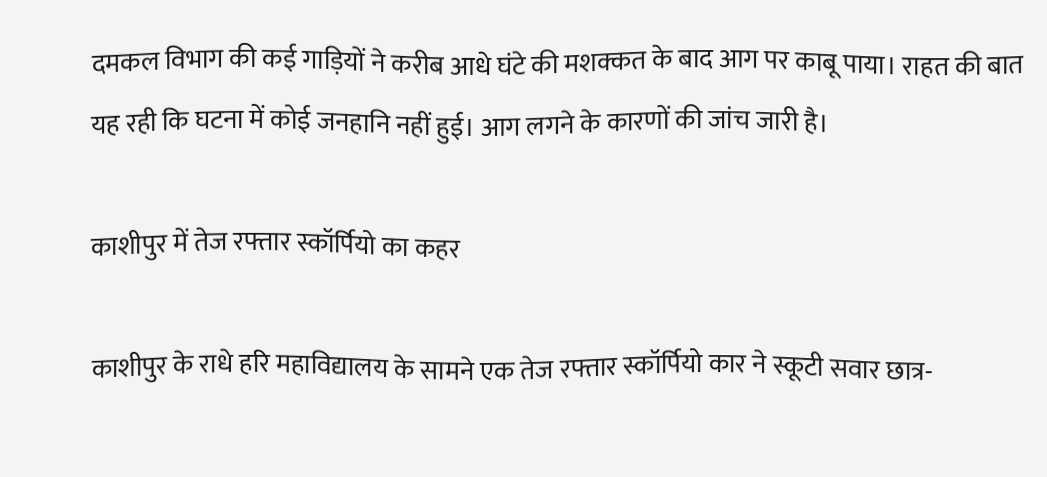दमकल विभाग की कई गाड़ियों ने करीब आधे घंटे की मशक्कत के बाद आग पर काबू पाया। राहत की बात यह रही कि घटना में कोई जनहानि नहीं हुई। आग लगने के कारणों की जांच जारी है।

काशीपुर में तेज रफ्तार स्कॉर्पियो का कहर

काशीपुर के राधे हरि महाविद्यालय के सामने एक तेज रफ्तार स्कॉर्पियो कार ने स्कूटी सवार छात्र-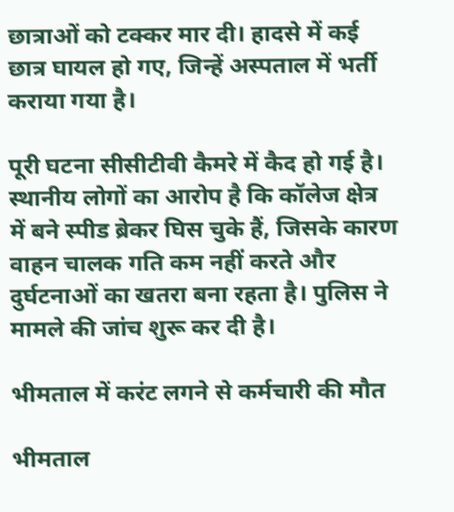छात्राओं को टक्कर मार दी। हादसे में कई छात्र घायल हो गए, जिन्हें अस्पताल में भर्ती कराया गया है।

पूरी घटना सीसीटीवी कैमरे में कैद हो गई है। स्थानीय लोगों का आरोप है कि कॉलेज क्षेत्र में बने स्पीड ब्रेकर घिस चुके हैं, जिसके कारण वाहन चालक गति कम नहीं करते और दुर्घटनाओं का खतरा बना रहता है। पुलिस ने मामले की जांच शुरू कर दी है।

भीमताल में करंट लगने से कर्मचारी की मौत

भीमताल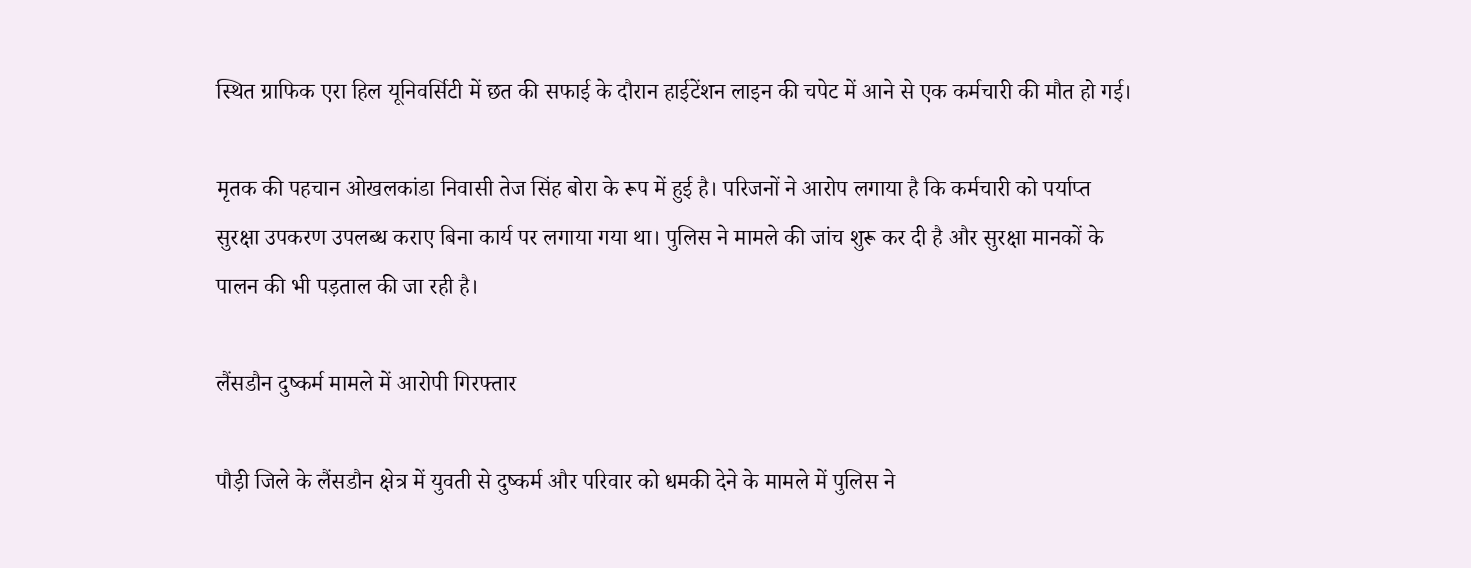स्थित ग्राफिक एरा हिल यूनिवर्सिटी में छत की सफाई के दौरान हाईटेंशन लाइन की चपेट में आने से एक कर्मचारी की मौत हो गई।

मृतक की पहचान ओखलकांडा निवासी तेज सिंह बोरा के रूप में हुई है। परिजनों ने आरोप लगाया है कि कर्मचारी को पर्याप्त सुरक्षा उपकरण उपलब्ध कराए बिना कार्य पर लगाया गया था। पुलिस ने मामले की जांच शुरू कर दी है और सुरक्षा मानकों के पालन की भी पड़ताल की जा रही है।

लैंसडौन दुष्कर्म मामले में आरोपी गिरफ्तार

पौड़ी जिले के लैंसडौन क्षेत्र में युवती से दुष्कर्म और परिवार को धमकी देने के मामले में पुलिस ने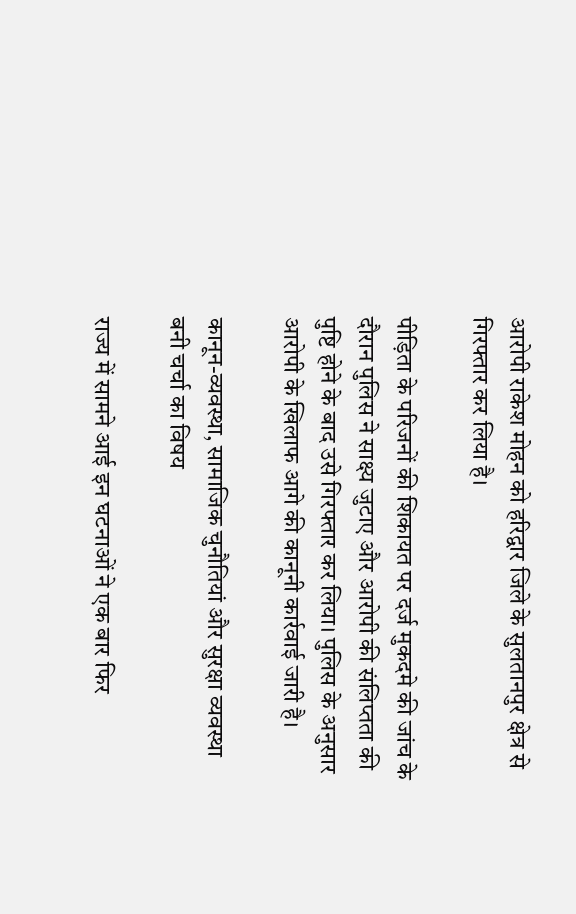आरोपी राकेश मोहन को हरिद्वार जिले के सुलतानपुर क्षेत्र से गिरफ्तार कर लिया है।

पीड़िता के परिजनों की शिकायत पर दर्ज मुकदमे की जांच के दौरान पुलिस ने साक्ष्य जुटाए और आरोपी की संलिप्तता की पुष्टि होने के बाद उसे गिरफ्तार कर लिया। पुलिस के अनुसार आरोपी के खिलाफ आगे की कानूनी कार्रवाई जारी है।

कानून-व्यवस्था, सामाजिक चुनौतियां और सुरक्षा व्यवस्था बनी चर्चा का विषय

राज्य में सामने आई इन घटनाओं ने एक बार फिर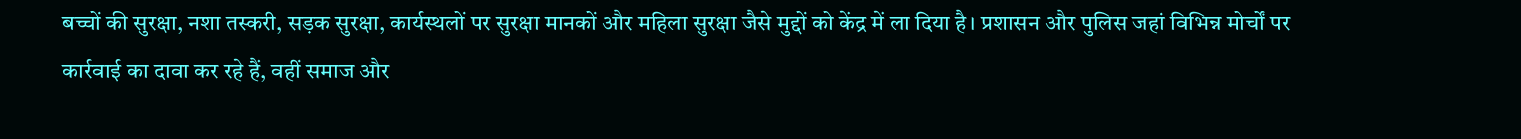बच्चों की सुरक्षा, नशा तस्करी, सड़क सुरक्षा, कार्यस्थलों पर सुरक्षा मानकों और महिला सुरक्षा जैसे मुद्दों को केंद्र में ला दिया है। प्रशासन और पुलिस जहां विभिन्न मोर्चों पर कार्रवाई का दावा कर रहे हैं, वहीं समाज और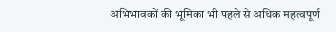अभिभावकों की भूमिका भी पहले से अधिक महत्वपूर्ण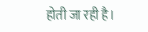होती जा रही है।